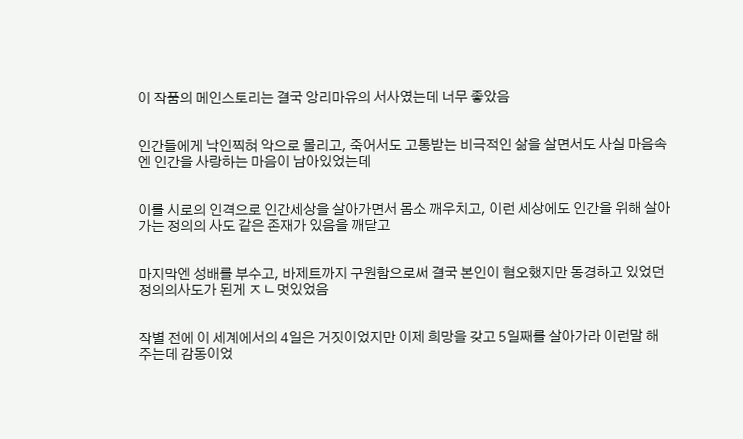이 작품의 메인스토리는 결국 앙리마유의 서사였는데 너무 좋았음


인간들에게 낙인찍혀 악으로 몰리고, 죽어서도 고통받는 비극적인 삶을 살면서도 사실 마음속엔 인간을 사랑하는 마음이 남아있었는데


이를 시로의 인격으로 인간세상을 살아가면서 몸소 깨우치고, 이런 세상에도 인간을 위해 살아가는 정의의 사도 같은 존재가 있음을 깨닫고


마지막엔 성배를 부수고, 바제트까지 구원함으로써 결국 본인이 혐오했지만 동경하고 있었던 정의의사도가 된게 ㅈㄴ멋있었음


작별 전에 이 세계에서의 4일은 거짓이었지만 이제 희망을 갖고 5일째를 살아가라 이런말 해주는데 감동이었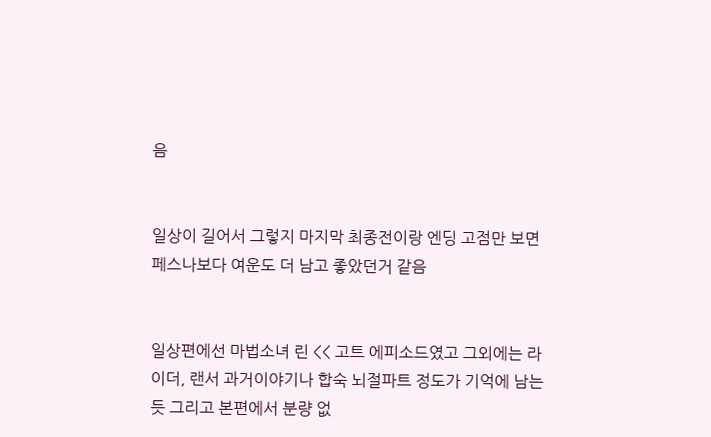음


일상이 길어서 그렇지 마지막 최종전이랑 엔딩 고점만 보면 페스나보다 여운도 더 남고 좋았던거 같음


일상편에선 마법소녀 린 << 고트 에피소드였고 그외에는 라이더, 랜서 과거이야기나 합숙 뇌절파트 정도가 기억에 남는듯 그리고 본편에서 분량 없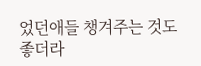었던애들 챙겨주는 것도 좋더라